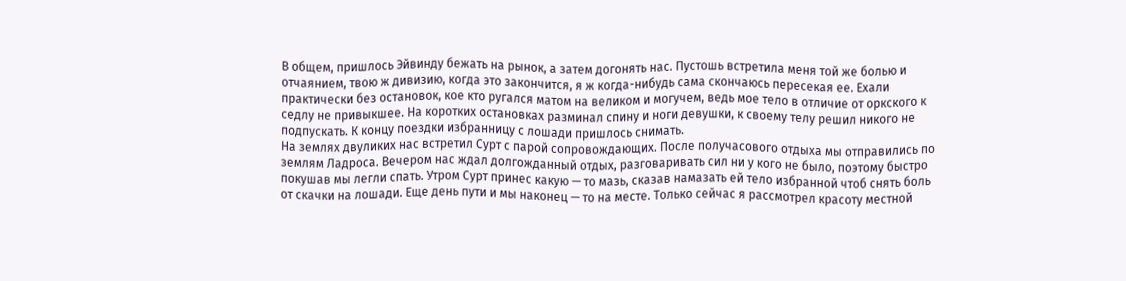В общем, пришлось Эйвинду бежать на рынок, а затем догонять нас. Пустошь встретила меня той же болью и отчаянием, твою ж дивизию, когда это закончится, я ж когда-нибудь сама скончаюсь пересекая ее. Ехали практически без остановок, кое кто ругался матом на великом и могучем, ведь мое тело в отличие от оркского к седлу не привыкшее. На коротких остановках разминал спину и ноги девушки, к своему телу решил никого не подпускать. К концу поездки избранницу с лошади пришлось снимать.
На землях двуликих нас встретил Сурт с парой сопровождающих. После получасового отдыха мы отправились по землям Ладроса. Вечером нас ждал долгожданный отдых, разговаривать сил ни у кого не было, поэтому быстро покушав мы легли спать. Утром Сурт принес какую — то мазь, сказав намазать ей тело избранной чтоб снять боль от скачки на лошади. Еще день пути и мы наконец — то на месте. Только сейчас я рассмотрел красоту местной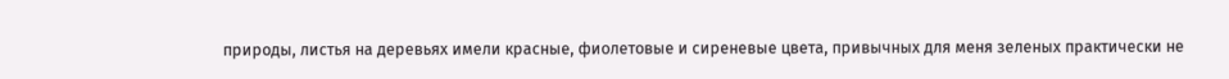природы, листья на деревьях имели красные, фиолетовые и сиреневые цвета, привычных для меня зеленых практически не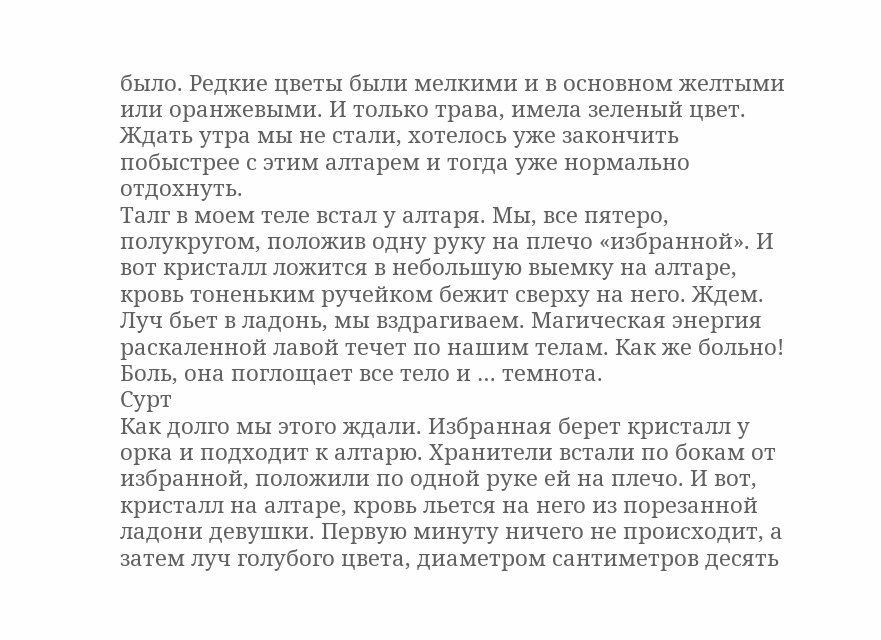было. Редкие цветы были мелкими и в основном желтыми или оранжевыми. И только трава, имела зеленый цвет. Ждать утра мы не стали, хотелось уже закончить побыстрее с этим алтарем и тогда уже нормально отдохнуть.
Талг в моем теле встал у алтаря. Мы, все пятеро, полукругом, положив одну руку на плечо «избранной». И вот кристалл ложится в небольшую выемку на алтаре, кровь тоненьким ручейком бежит сверху на него. Ждем. Луч бьет в ладонь, мы вздрагиваем. Магическая энергия раскаленной лавой течет по нашим телам. Как же больно! Боль, она поглощает все тело и … темнота.
Сурт
Как долго мы этого ждали. Избранная берет кристалл у орка и подходит к алтарю. Хранители встали по бокам от избранной, положили по одной руке ей на плечо. И вот, кристалл на алтаре, кровь льется на него из порезанной ладони девушки. Первую минуту ничего не происходит, а затем луч голубого цвета, диаметром сантиметров десять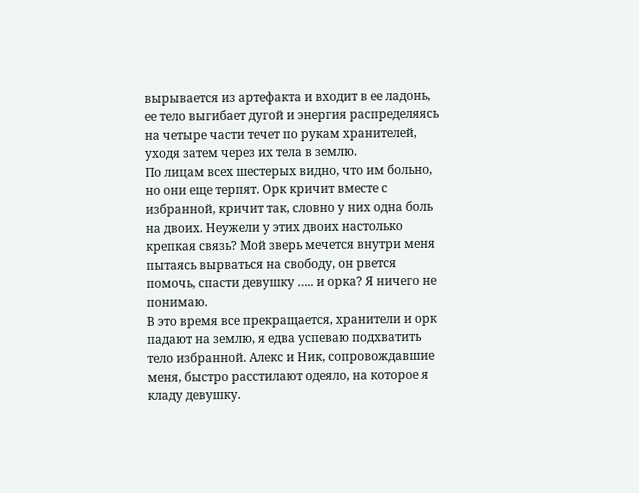вырывается из артефакта и входит в ее ладонь, ее тело выгибает дугой и энергия распределяясь на четыре части течет по рукам хранителей, уходя затем через их тела в землю.
По лицам всех шестерых видно, что им больно, но они еще терпят. Орк кричит вместе с избранной, кричит так, словно у них одна боль на двоих. Неужели у этих двоих настолько крепкая связь? Мой зверь мечется внутри меня пытаясь вырваться на свободу, он рвется помочь, спасти девушку ….. и орка? Я ничего не понимаю.
В это время все прекращается, хранители и орк падают на землю, я едва успеваю подхватить тело избранной. Алекс и Ник, сопровождавшие меня, быстро расстилают одеяло, на которое я кладу девушку.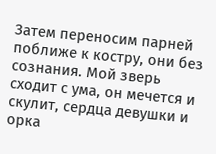Затем переносим парней поближе к костру, они без сознания. Мой зверь сходит с ума, он мечется и скулит, сердца девушки и орка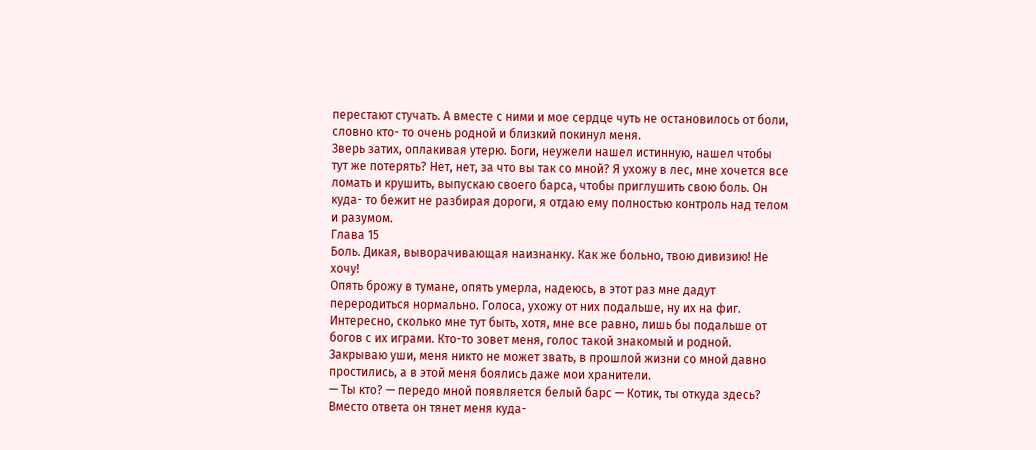перестают стучать. А вместе с ними и мое сердце чуть не остановилось от боли, словно кто- то очень родной и близкий покинул меня.
Зверь затих, оплакивая утерю. Боги, неужели нашел истинную, нашел чтобы тут же потерять? Нет, нет, за что вы так со мной? Я ухожу в лес, мне хочется все ломать и крушить, выпускаю своего барса, чтобы приглушить свою боль. Он куда- то бежит не разбирая дороги, я отдаю ему полностью контроль над телом и разумом.
Глава 15
Боль. Дикая, выворачивающая наизнанку. Как же больно, твою дивизию! Не хочу!
Опять брожу в тумане, опять умерла, надеюсь, в этот раз мне дадут переродиться нормально. Голоса, ухожу от них подальше, ну их на фиг. Интересно, сколько мне тут быть, хотя, мне все равно, лишь бы подальше от богов с их играми. Кто-то зовет меня, голос такой знакомый и родной. Закрываю уши, меня никто не может звать, в прошлой жизни со мной давно простились, а в этой меня боялись даже мои хранители.
— Ты кто? — передо мной появляется белый барс — Котик, ты откуда здесь?
Вместо ответа он тянет меня куда-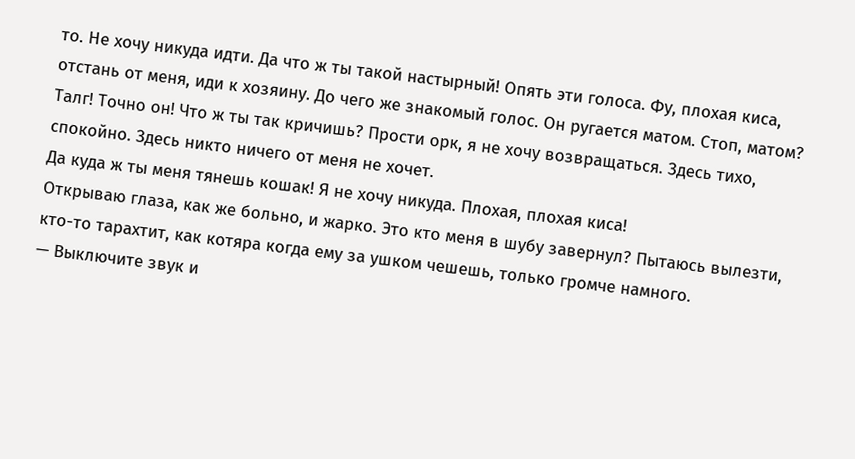то. Не хочу никуда идти. Да что ж ты такой настырный! Опять эти голоса. Фу, плохая киса, отстань от меня, иди к хозяину. До чего же знакомый голос. Он ругается матом. Стоп, матом? Талг! Точно он! Что ж ты так кричишь? Прости орк, я не хочу возвращаться. Здесь тихо, спокойно. Здесь никто ничего от меня не хочет.
Да куда ж ты меня тянешь кошак! Я не хочу никуда. Плохая, плохая киса!
Открываю глаза, как же больно, и жарко. Это кто меня в шубу завернул? Пытаюсь вылезти, кто-то тарахтит, как котяра когда ему за ушком чешешь, только громче намного.
— Выключите звук и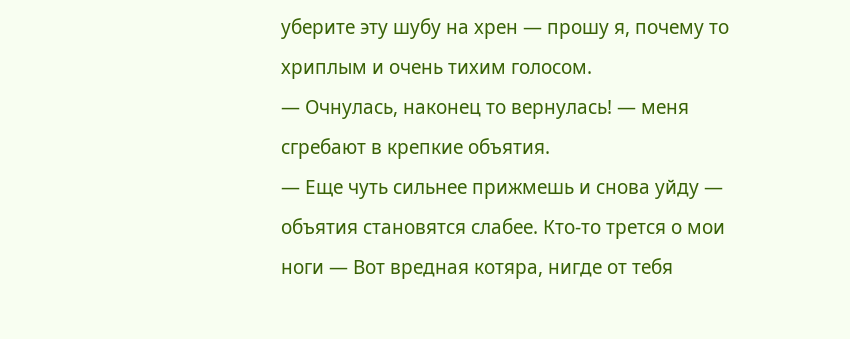уберите эту шубу на хрен — прошу я, почему то хриплым и очень тихим голосом.
— Очнулась, наконец то вернулась! — меня сгребают в крепкие объятия.
— Еще чуть сильнее прижмешь и снова уйду — объятия становятся слабее. Кто-то трется о мои ноги — Вот вредная котяра, нигде от тебя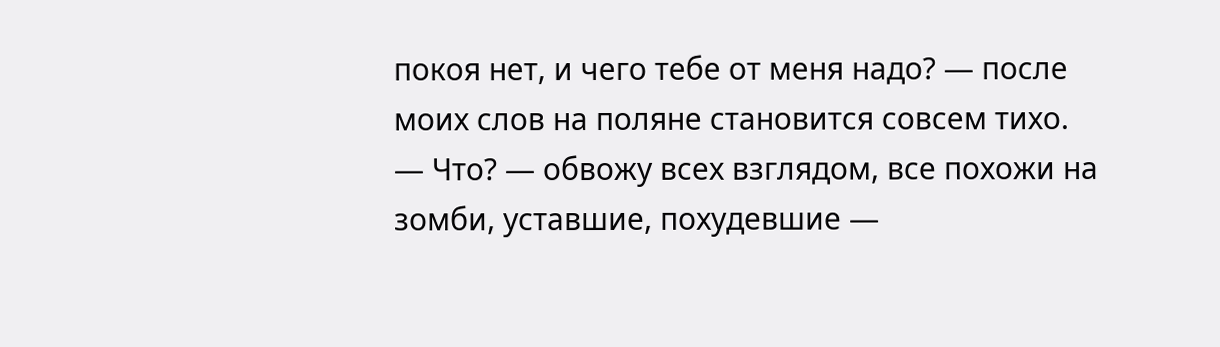покоя нет, и чего тебе от меня надо? — после моих слов на поляне становится совсем тихо.
— Что? — обвожу всех взглядом, все похожи на зомби, уставшие, похудевшие —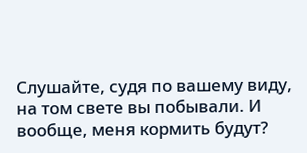Слушайте, судя по вашему виду, на том свете вы побывали. И вообще, меня кормить будут?